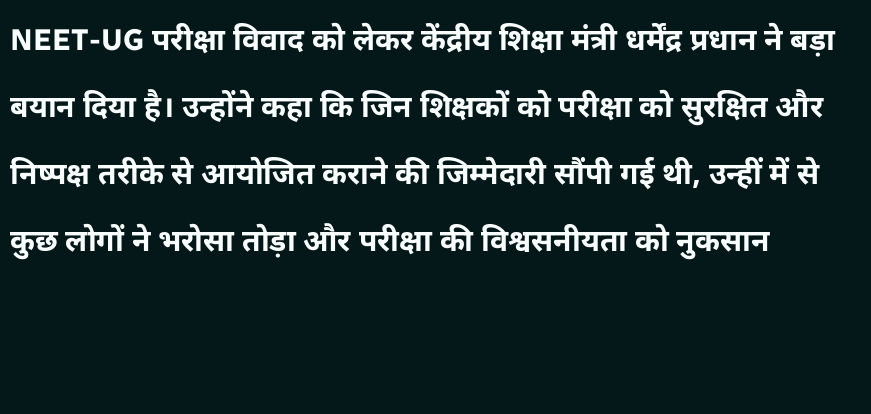NEET-UG परीक्षा विवाद को लेकर केंद्रीय शिक्षा मंत्री धर्मेंद्र प्रधान ने बड़ा बयान दिया है। उन्होंने कहा कि जिन शिक्षकों को परीक्षा को सुरक्षित और निष्पक्ष तरीके से आयोजित कराने की जिम्मेदारी सौंपी गई थी, उन्हीं में से कुछ लोगों ने भरोसा तोड़ा और परीक्षा की विश्वसनीयता को नुकसान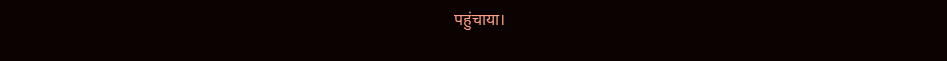पहुंचाया।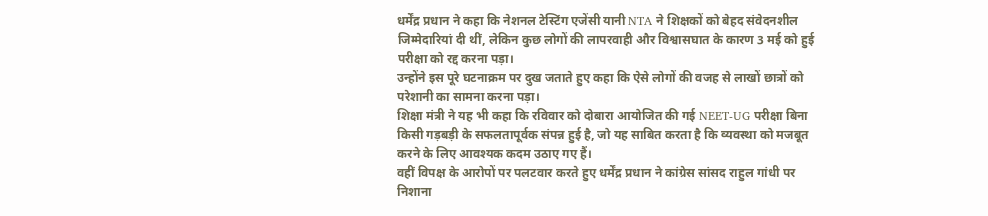धर्मेंद्र प्रधान ने कहा कि नेशनल टेस्टिंग एजेंसी यानी NTA ने शिक्षकों को बेहद संवेदनशील जिम्मेदारियां दी थीं, लेकिन कुछ लोगों की लापरवाही और विश्वासघात के कारण 3 मई को हुई परीक्षा को रद्द करना पड़ा।
उन्होंने इस पूरे घटनाक्रम पर दुख जताते हुए कहा कि ऐसे लोगों की वजह से लाखों छात्रों को परेशानी का सामना करना पड़ा।
शिक्षा मंत्री ने यह भी कहा कि रविवार को दोबारा आयोजित की गई NEET-UG परीक्षा बिना किसी गड़बड़ी के सफलतापूर्वक संपन्न हुई है, जो यह साबित करता है कि व्यवस्था को मजबूत करने के लिए आवश्यक कदम उठाए गए हैं।
वहीं विपक्ष के आरोपों पर पलटवार करते हुए धर्मेंद्र प्रधान ने कांग्रेस सांसद राहुल गांधी पर निशाना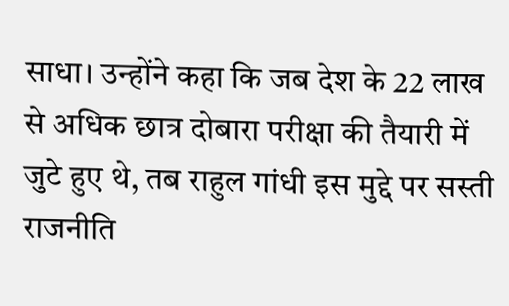साधा। उन्होंने कहा कि जब देश के 22 लाख से अधिक छात्र दोबारा परीक्षा की तैयारी में जुटे हुए थे, तब राहुल गांधी इस मुद्दे पर सस्ती राजनीति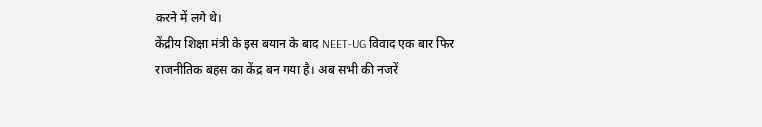करने में लगे थे।
केंद्रीय शिक्षा मंत्री के इस बयान के बाद NEET-UG विवाद एक बार फिर राजनीतिक बहस का केंद्र बन गया है। अब सभी की नजरें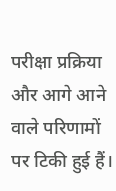परीक्षा प्रक्रिया और आगे आने वाले परिणामों पर टिकी हुई हैं।